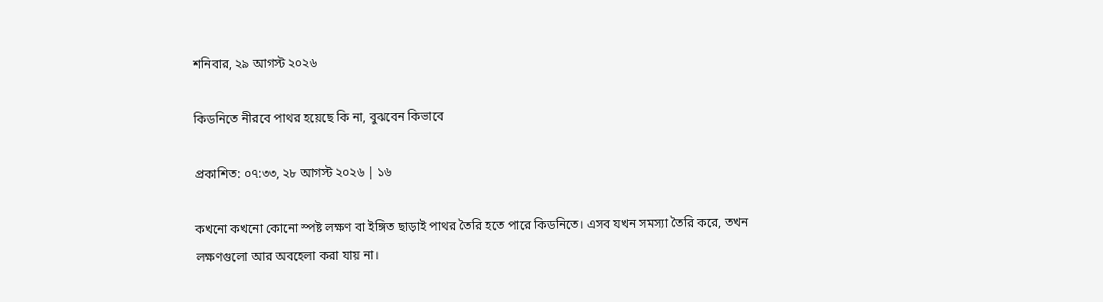শনিবার, ২৯ আগস্ট ২০২৬

কিডনিতে নীরবে পাথর হয়েছে কি না, বুঝবেন কিভাবে

প্রকাশিত: ০৭:৩৩, ২৮ আগস্ট ২০২৬ | ১৬

কখনো কখনো কোনো স্পষ্ট লক্ষণ বা ইঙ্গিত ছাড়াই পাথর তৈরি হতে পারে কিডনিতে। এসব যখন সমস্যা তৈরি করে, তখন লক্ষণগুলো আর অবহেলা করা যায় না।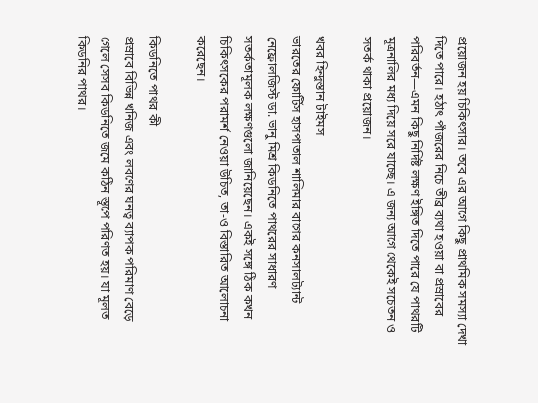প্রয়োজন হয় চিকিৎসার। তবে এর আগে কিছু প্রাথমিক সমস্যা দেখা দিতে পারে। হঠাৎ পাঁজরের নিচে তীব্র ব্যথা হওয়া বা প্রস্রাবের পরিবর্তন―এমন কিছু নির্দিষ্ট লক্ষণ ইঙ্গিত দিতে পারে যে পাথরটি মূত্রনালির মধ্য দিয়ে সরে যাচ্ছে। এ জন্য আগে থেকেই সচেতন ও সতর্ক থাকা প্রয়োজন।

খবর হিন্দুস্তান টাইমস
ভারতের ফোর্টিস হাসপাতাল শালিমার বাগের কনসালট্যান্ট নেফ্রোলজিস্ট ডা. ভানু মিশ্র কিডনিতে পাথরের সাধারণ সতর্কতামূলক লক্ষণগুলো জানিয়েছেন। একই সঙ্গে ঠিক কখন চিকিৎসকের পরামর্শ নেওয়া উচিত, তা-ও বিস্তারিত আলোচনা করেছেন।

কিডনিতে পাথর কী
প্রস্রাবে বিভিন্ন খনিজ এবং লবণের ঘনত্ব ব্যাপক পরিমাণ বেড়ে গেলে সেসব কিডনিতে জমে কঠিন স্তূপে পরিণত হয়। যা মূলত কিডনির পাথর।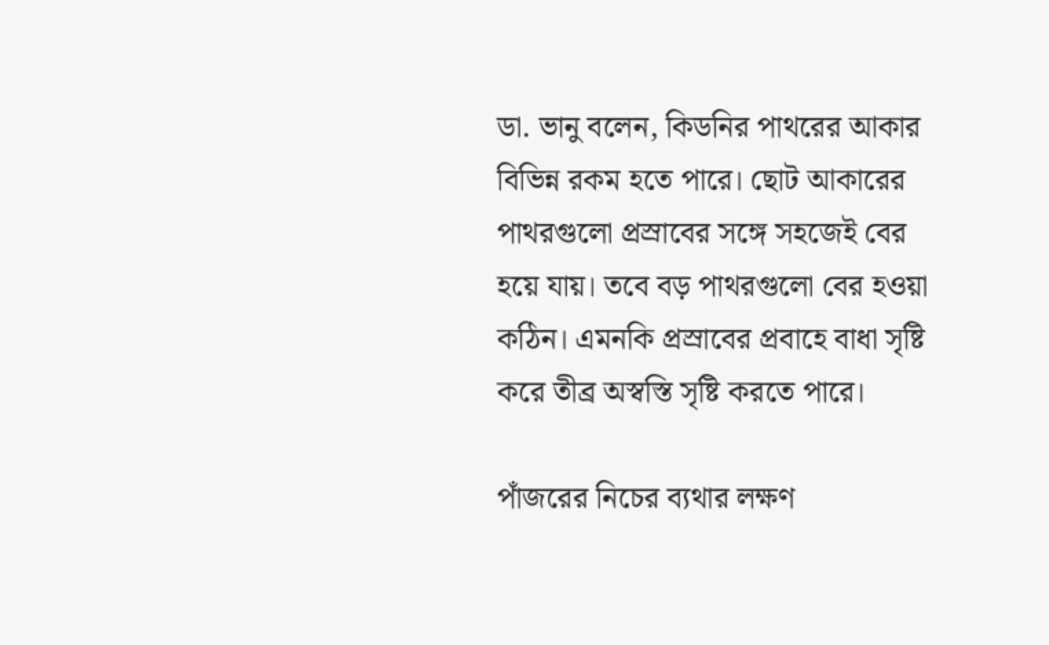ডা. ভানু বলেন, কিডনির পাথরের আকার বিভিন্ন রকম হতে পারে। ছোট আকারের পাথরগুলো প্রস্রাবের সঙ্গে সহজেই বের হয়ে যায়। তবে বড় পাথরগুলো বের হওয়া কঠিন। এমনকি প্রস্রাবের প্রবাহে বাধা সৃষ্টি করে তীব্র অস্বস্তি সৃষ্টি করতে পারে।

পাঁজরের নিচের ব্যথার লক্ষণ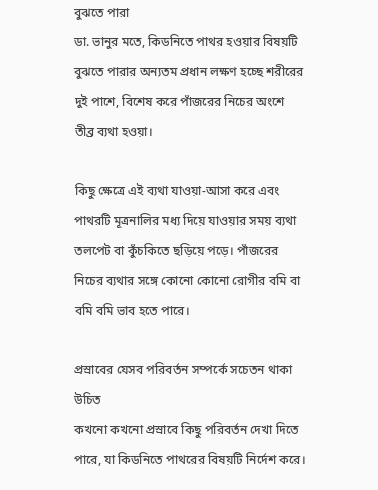বুঝতে পারা
ডা. ভানুর মতে, কিডনিতে পাথর হওয়ার বিষয়টি বুঝতে পারার অন্যতম প্রধান লক্ষণ হচ্ছে শরীরের দুই পাশে, বিশেষ করে পাঁজরের নিচের অংশে তীব্র ব্যথা হওয়া।

কিছু ক্ষেত্রে এই ব্যথা যাওয়া-আসা করে এবং পাথরটি মূত্রনালির মধ্য দিয়ে যাওয়ার সময় ব্যথা তলপেট বা কুঁচকিতে ছড়িয়ে পড়ে। পাঁজরের নিচের ব্যথার সঙ্গে কোনো কোনো রোগীর বমি বা বমি বমি ভাব হতে পারে।

প্রস্রাবের যেসব পরিবর্তন সম্পর্কে সচেতন থাকা উচিত
কখনো কখনো প্রস্রাবে কিছু পরিবর্তন দেখা দিতে পারে, যা কিডনিতে পাথরের বিষয়টি নির্দেশ করে।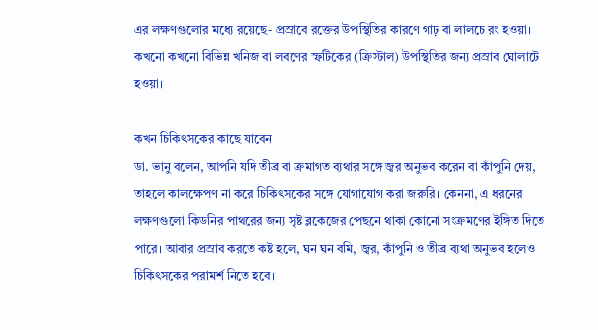এর লক্ষণগুলোর মধ্যে রয়েছে- প্রস্রাবে রক্তের উপস্থিতির কারণে গাঢ় বা লালচে রং হওয়া। কখনো কখনো বিভিন্ন খনিজ বা লবণের স্ফটিকের (ক্রিস্টাল) উপস্থিতির জন্য প্রস্রাব ঘোলাটে হওয়া।

কখন চিকিৎসকের কাছে যাবেন
ডা. ভানু বলেন, আপনি যদি তীব্র বা ক্রমাগত ব্যথার সঙ্গে জ্বর অনুভব করেন বা কাঁপুনি দেয়, তাহলে কালক্ষেপণ না করে চিকিৎসকের সঙ্গে যোগাযোগ করা জরুরি। কেননা, এ ধরনের লক্ষণগুলো কিডনির পাথরের জন্য সৃষ্ট ব্লকেজের পেছনে থাকা কোনো সংক্রমণের ইঙ্গিত দিতে পারে। আবার প্রস্রাব করতে কষ্ট হলে, ঘন ঘন বমি, জ্বর, কাঁপুনি ও তীব্র ব্যথা অনুভব হলেও চিকিৎসকের পরামর্শ নিতে হবে।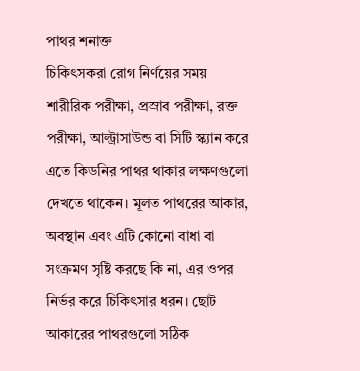পাথর শনাক্ত
চিকিৎসকরা রোগ নির্ণয়ের সময় শারীরিক পরীক্ষা, প্রস্রাব পরীক্ষা, রক্ত পরীক্ষা, আল্ট্রাসাউন্ড বা সিটি স্ক্যান করে এতে কিডনির পাথর থাকার লক্ষণগুলো দেখতে থাকেন। মূলত পাথরের আকার, অবস্থান এবং এটি কোনো বাধা বা সংক্রমণ সৃষ্টি করছে কি না, এর ওপর নির্ভর করে চিকিৎসার ধরন। ছোট আকারের পাথরগুলো সঠিক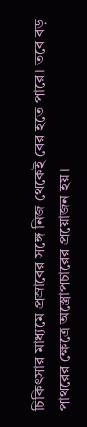চিকিৎসার মাধ্যমে প্রস্রাবের সঙ্গে নিজ থেকেই বের হতে পারে। তবে বড় পাথরের ক্ষেত্রে অস্ত্রোপচারের প্রয়োজন হয়।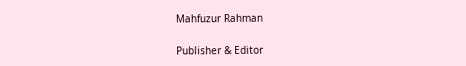Mahfuzur Rahman

Publisher & Editor